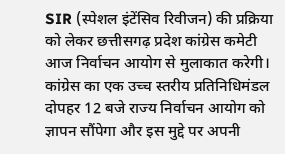SIR (स्पेशल इंटेंसिव रिवीजन) की प्रक्रिया को लेकर छत्तीसगढ़ प्रदेश कांग्रेस कमेटी आज निर्वाचन आयोग से मुलाकात करेगी। कांग्रेस का एक उच्च स्तरीय प्रतिनिधिमंडल दोपहर 12 बजे राज्य निर्वाचन आयोग को ज्ञापन सौंपेगा और इस मुद्दे पर अपनी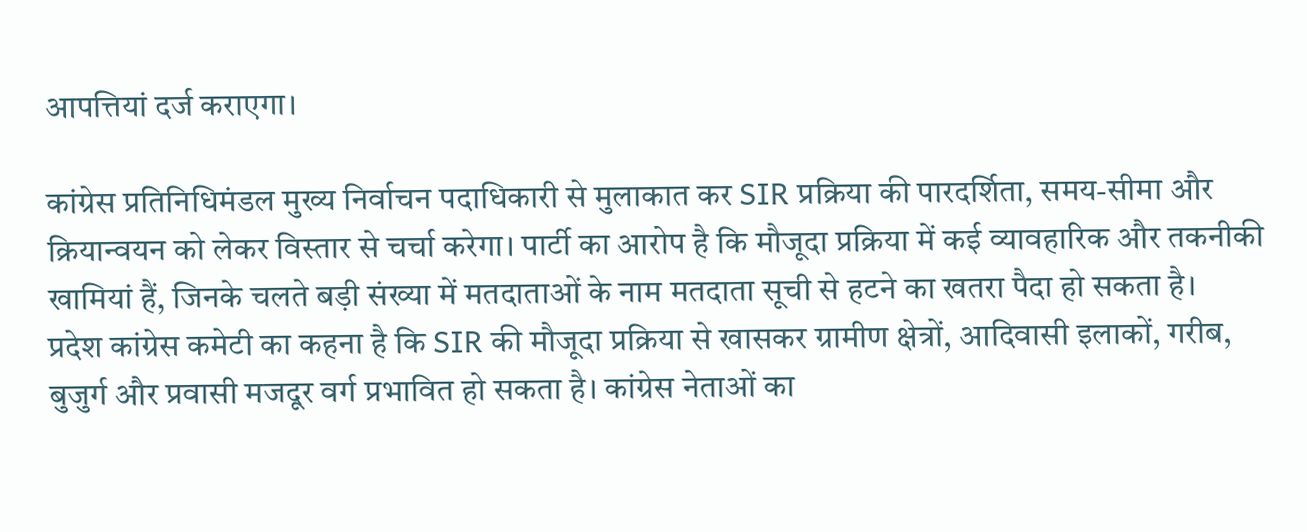आपत्तियां दर्ज कराएगा।

कांग्रेस प्रतिनिधिमंडल मुख्य निर्वाचन पदाधिकारी से मुलाकात कर SIR प्रक्रिया की पारदर्शिता, समय-सीमा और क्रियान्वयन को लेकर विस्तार से चर्चा करेगा। पार्टी का आरोप है कि मौजूदा प्रक्रिया में कई व्यावहारिक और तकनीकी खामियां हैं, जिनके चलते बड़ी संख्या में मतदाताओं के नाम मतदाता सूची से हटने का खतरा पैदा हो सकता है।
प्रदेश कांग्रेस कमेटी का कहना है कि SIR की मौजूदा प्रक्रिया से खासकर ग्रामीण क्षेत्रों, आदिवासी इलाकों, गरीब, बुजुर्ग और प्रवासी मजदूर वर्ग प्रभावित हो सकता है। कांग्रेस नेताओं का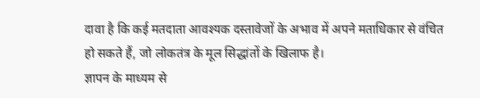दावा है कि कई मतदाता आवश्यक दस्तावेजों के अभाव में अपने मताधिकार से वंचित हो सकते हैं, जो लोकतंत्र के मूल सिद्धांतों के खिलाफ है।
ज्ञापन के माध्यम से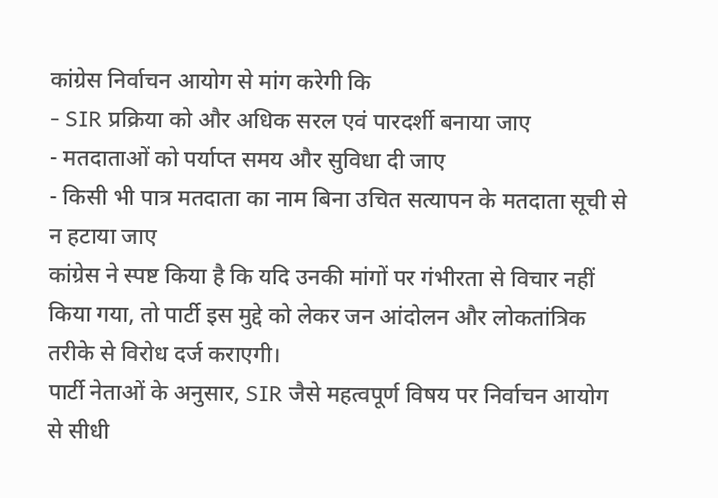कांग्रेस निर्वाचन आयोग से मांग करेगी कि
- SIR प्रक्रिया को और अधिक सरल एवं पारदर्शी बनाया जाए
- मतदाताओं को पर्याप्त समय और सुविधा दी जाए
- किसी भी पात्र मतदाता का नाम बिना उचित सत्यापन के मतदाता सूची से न हटाया जाए
कांग्रेस ने स्पष्ट किया है कि यदि उनकी मांगों पर गंभीरता से विचार नहीं किया गया, तो पार्टी इस मुद्दे को लेकर जन आंदोलन और लोकतांत्रिक तरीके से विरोध दर्ज कराएगी।
पार्टी नेताओं के अनुसार, SIR जैसे महत्वपूर्ण विषय पर निर्वाचन आयोग से सीधी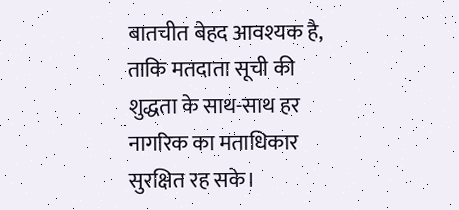बातचीत बेहद आवश्यक है, ताकि मतदाता सूची की शुद्धता के साथ-साथ हर नागरिक का मताधिकार सुरक्षित रह सके।